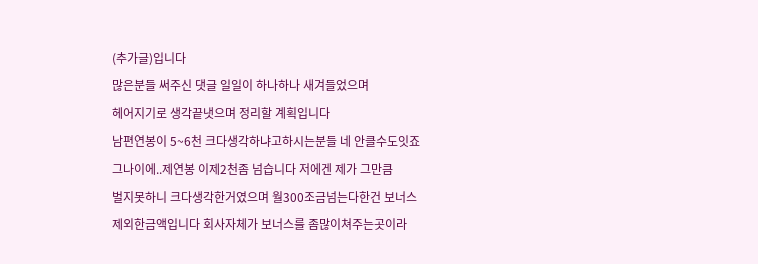(추가글)입니다
많은분들 써주신 댓글 일일이 하나하나 새겨들었으며
헤어지기로 생각끝냇으며 정리할 계획입니다
남편연봉이 5~6천 크다생각하냐고하시는분들 네 안클수도잇죠
그나이에..제연봉 이제2천좀 넘습니다 저에겐 제가 그만큼
벌지못하니 크다생각한거였으며 월300조금넘는다한건 보너스
제외한금액입니다 회사자체가 보너스를 좀많이쳐주는곳이라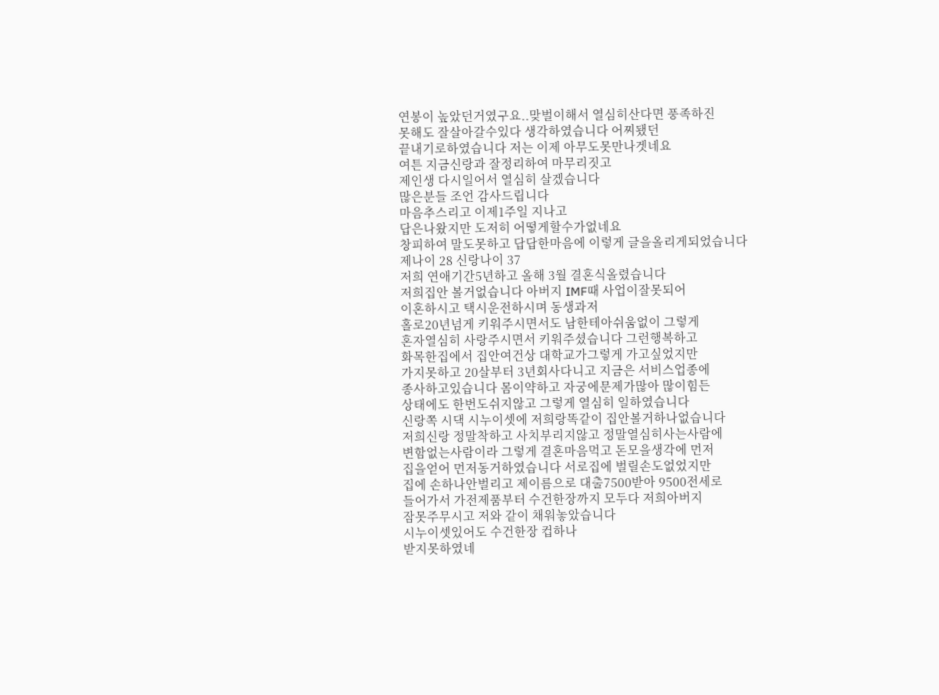연봉이 높았던거였구요..맞벌이해서 열심히산다면 풍족하진
못해도 잘살아갈수있다 생각하였습니다 어찌됐던
끝내기로하였습니다 저는 이제 아무도못만나겟네요
여튼 지금신랑과 잘정리하여 마무리짓고
제인생 다시일어서 열심히 살겠습니다
많은분들 조언 감사드립니다
마음추스리고 이제1주일 지나고
답은나왔지만 도저히 어떻게할수가없네요
창피하여 말도못하고 답답한마음에 이렇게 글을올리게되었습니다
제나이 28 신랑나이 37
저희 연애기간5년하고 올해 3월 결혼식올렸습니다
저희집안 볼거없습니다 아버지 IMF때 사업이잘못되어
이혼하시고 택시운전하시며 동생과저
홀로20년넘게 키워주시면서도 남한테아쉬움없이 그렇게
혼자열심히 사랑주시면서 키워주셨습니다 그런행복하고
화목한집에서 집안여건상 대학교가그렇게 가고싶었지만
가지못하고 20살부터 3년회사다니고 지금은 서비스업종에
종사하고있습니다 몸이약하고 자궁에문제가많아 많이힘든
상태에도 한번도쉬지않고 그렇게 열심히 일하였습니다
신랑쪽 시댁 시누이셋에 저희랑똑같이 집안볼거하나없습니다
저희신랑 정말착하고 사치부리지않고 정말열심히사는사람에
변함없는사람이라 그렇게 결혼마음먹고 돈모을생각에 먼저
집을얻어 먼저동거하였습니다 서로집에 벌릴손도없었지만
집에 손하나안벌리고 제이름으로 대출7500받아 9500전세로
들어가서 가전제품부터 수건한장까지 모두다 저희아버지
잠못주무시고 저와 같이 채워놓았습니다
시누이셋있어도 수건한장 컵하나
받지못하였네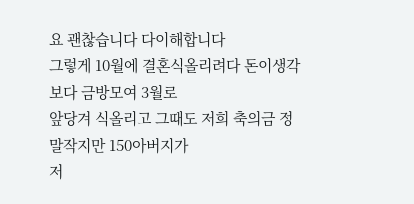요 괜찮습니다 다이해합니다
그렇게 10월에 결혼식올리려다 돈이생각보다 금방모여 3월로
앞당겨 식올리고 그때도 저희 축의금 정말작지만 150아버지가
저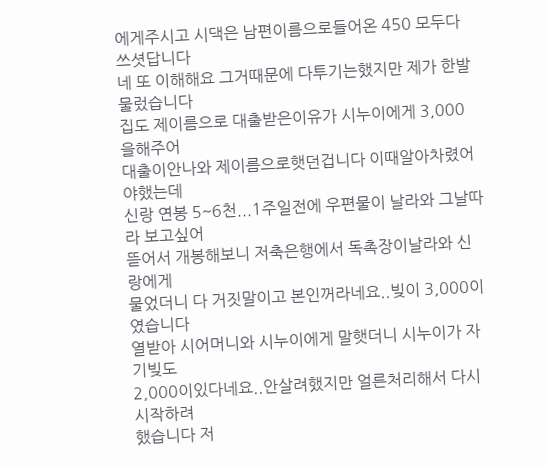에게주시고 시댁은 남편이름으로들어온 450 모두다쓰셧답니다
네 또 이해해요 그거때문에 다투기는했지만 제가 한발물렀습니다
집도 제이름으로 대출받은이유가 시누이에게 3,000을해주어
대출이안나와 제이름으로햇던겁니다 이때알아차렸어야했는데
신랑 연봉 5~6천...1주일전에 우편물이 날라와 그날따라 보고싶어
뜯어서 개봉해보니 저축은행에서 독촉장이날라와 신랑에게
물었더니 다 거짓말이고 본인꺼라네요..빚이 3,000이였습니다
열받아 시어머니와 시누이에게 말햇더니 시누이가 자기빚도
2,000이있다네요..안살려했지만 얼른처리해서 다시시작하려
했습니다 저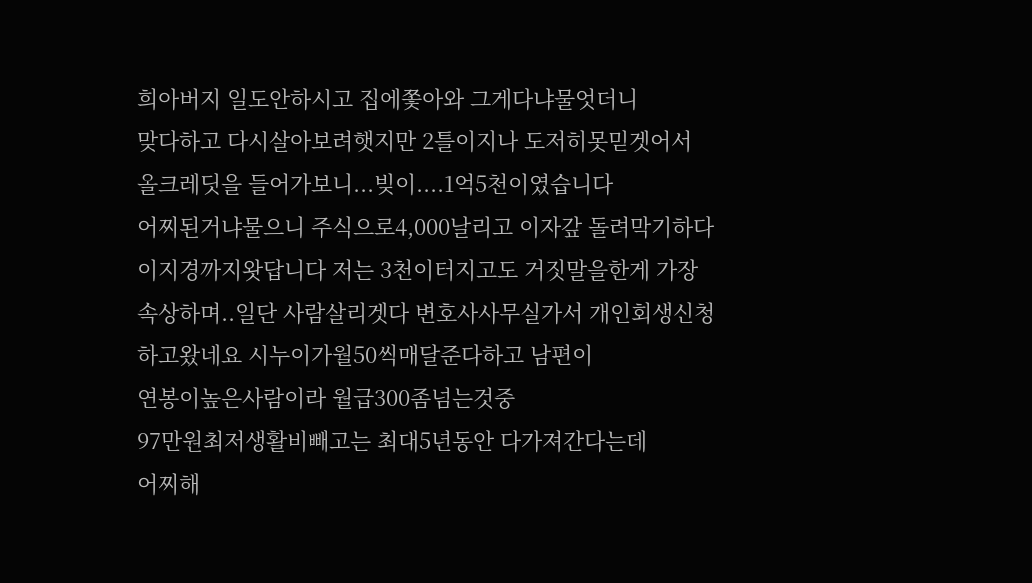희아버지 일도안하시고 집에쫓아와 그게다냐물엇더니
맞다하고 다시살아보려햇지만 2틀이지나 도저히못믿겟어서
올크레딧을 들어가보니...빚이....1억5천이였습니다
어찌된거냐물으니 주식으로4,000날리고 이자갚 돌려막기하다
이지경까지왓답니다 저는 3천이터지고도 거짓말을한게 가장
속상하며..일단 사람살리겟다 변호사사무실가서 개인회생신청
하고왔네요 시누이가월50씩매달준다하고 남편이
연봉이높은사람이라 월급300좀넘는것중
97만원최저생활비빼고는 최대5년동안 다가져간다는데
어찌해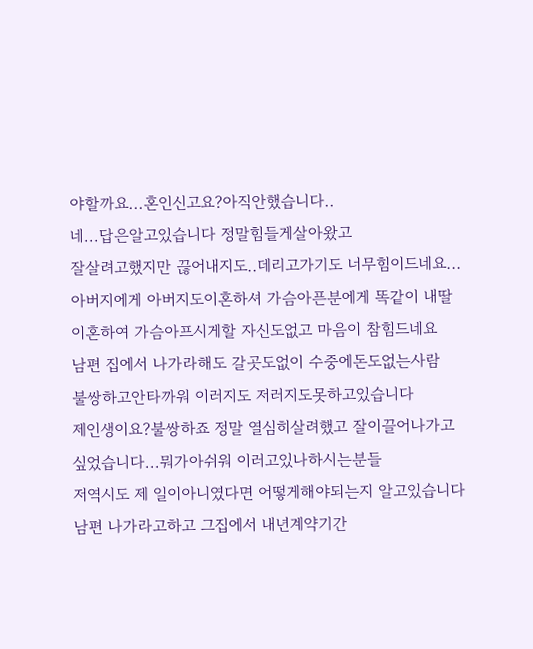야할까요...혼인신고요?아직안했습니다..
네...답은알고있습니다 정말힘들게살아왔고
잘살려고했지만 끊어내지도..데리고가기도 너무힘이드네요...
아버지에게 아버지도이혼하셔 가슴아픈분에게 똑같이 내딸
이혼하여 가슴아프시게할 자신도없고 마음이 참힘드네요
남편 집에서 나가라해도 갈곳도없이 수중에돈도없는사람
불쌍하고안타까워 이러지도 저러지도못하고있습니다
제인생이요?불쌍하죠 정말 열심히살려했고 잘이끌어나가고
싶었습니다...뭐가아쉬워 이러고있나하시는분들
저역시도 제 일이아니였다면 어떻게해야되는지 알고있습니다
남편 나가라고하고 그집에서 내년계약기간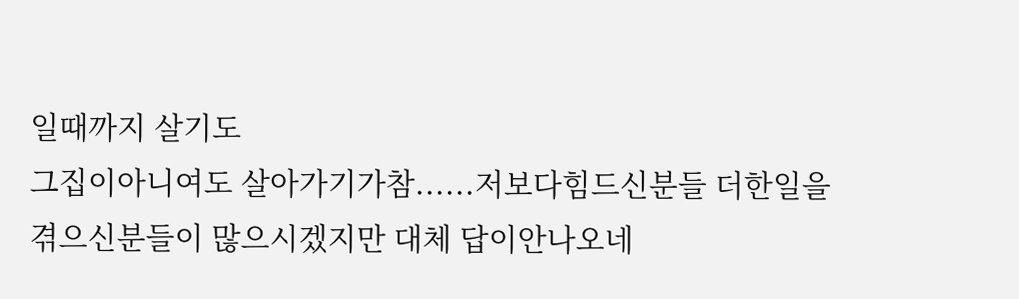일때까지 살기도
그집이아니여도 살아가기가참......저보다힘드신분들 더한일을
겪으신분들이 많으시겠지만 대체 답이안나오네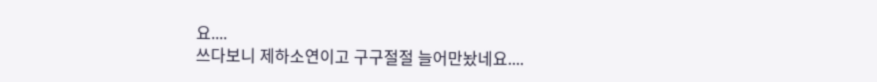요....
쓰다보니 제하소연이고 구구절절 늘어만놨네요....